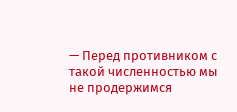— Перед противником с такой численностью мы не продержимся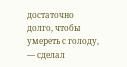достаточно долго, чтобы умереть с голоду, — сделал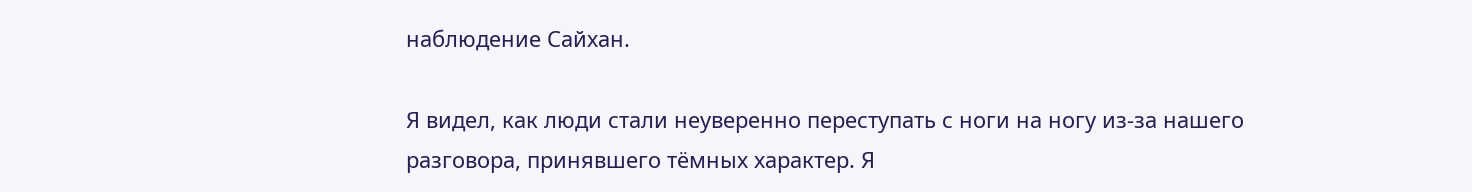наблюдение Сайхан.

Я видел, как люди стали неуверенно переступать с ноги на ногу из-за нашего разговора, принявшего тёмных характер. Я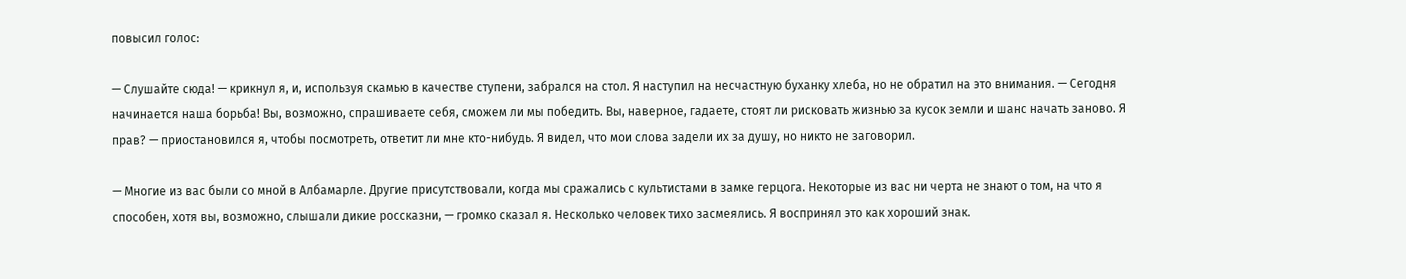повысил голос:

— Слушайте сюда! — крикнул я, и, используя скамью в качестве ступени, забрался на стол. Я наступил на несчастную буханку хлеба, но не обратил на это внимания. — Сегодня начинается наша борьба! Вы, возможно, спрашиваете себя, сможем ли мы победить. Вы, наверное, гадаете, стоят ли рисковать жизнью за кусок земли и шанс начать заново. Я прав? — приостановился я, чтобы посмотреть, ответит ли мне кто-нибудь. Я видел, что мои слова задели их за душу, но никто не заговорил.

— Многие из вас были со мной в Албамарле. Другие присутствовали, когда мы сражались с культистами в замке герцога. Некоторые из вас ни черта не знают о том, на что я способен, хотя вы, возможно, слышали дикие россказни, — громко сказал я. Несколько человек тихо засмеялись. Я воспринял это как хороший знак.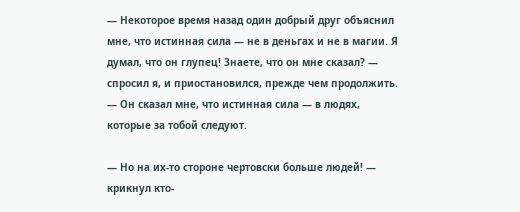— Некоторое время назад один добрый друг объяснил мне, что истинная сила — не в деньгах и не в магии. Я думал, что он глупец! Знаете, что он мне сказал? — спросил я, и приостановился, прежде чем продолжить. — Он сказал мне, что истинная сила — в людях, которые за тобой следуют.

— Но на их-то стороне чертовски больше людей! — крикнул кто-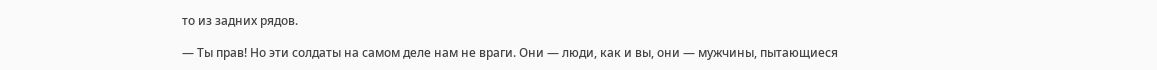то из задних рядов.

— Ты прав! Но эти солдаты на самом деле нам не враги. Они — люди, как и вы, они — мужчины, пытающиеся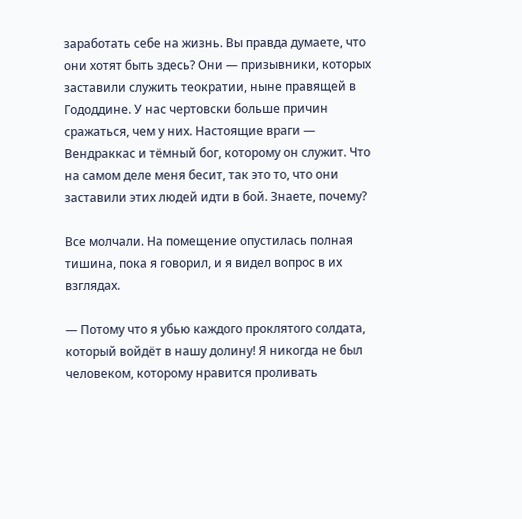заработать себе на жизнь. Вы правда думаете, что они хотят быть здесь? Они — призывники, которых заставили служить теократии, ныне правящей в Гододдине. У нас чертовски больше причин сражаться, чем у них. Настоящие враги — Вендраккас и тёмный бог, которому он служит. Что на самом деле меня бесит, так это то, что они заставили этих людей идти в бой. Знаете, почему?

Все молчали. На помещение опустилась полная тишина, пока я говорил, и я видел вопрос в их взглядах.

— Потому что я убью каждого проклятого солдата, который войдёт в нашу долину! Я никогда не был человеком, которому нравится проливать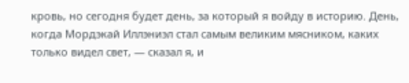кровь, но сегодня будет день, за который я войду в историю. День, когда Мордэкай Иллэниэл стал самым великим мясником, каких только видел свет, — сказал я, и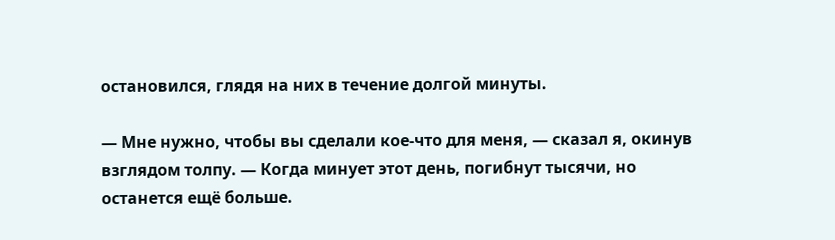остановился, глядя на них в течение долгой минуты.

— Мне нужно, чтобы вы сделали кое-что для меня, — сказал я, окинув взглядом толпу. — Когда минует этот день, погибнут тысячи, но останется ещё больше.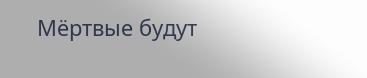Мёртвые будут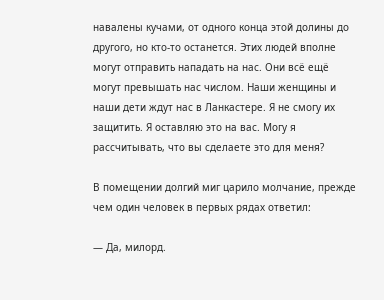навалены кучами, от одного конца этой долины до другого, но кто-то останется. Этих людей вполне могут отправить нападать на нас. Они всё ещё могут превышать нас числом. Наши женщины и наши дети ждут нас в Ланкастере. Я не смогу их защитить. Я оставляю это на вас. Могу я рассчитывать, что вы сделаете это для меня?

В помещении долгий миг царило молчание, прежде чем один человек в первых рядах ответил:

— Да, милорд.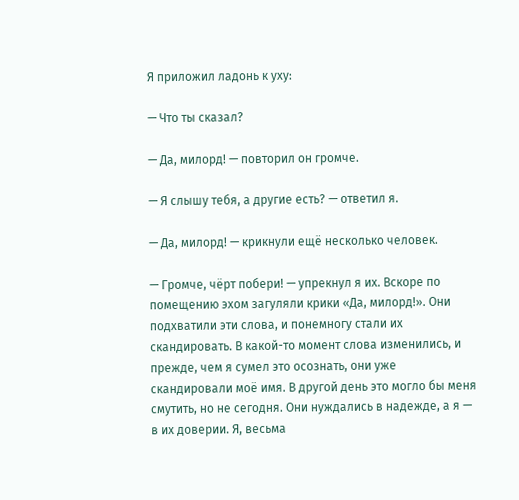Я приложил ладонь к уху:

— Что ты сказал?

— Да, милорд! — повторил он громче.

— Я слышу тебя, а другие есть? — ответил я.

— Да, милорд! — крикнули ещё несколько человек.

— Громче, чёрт побери! — упрекнул я их. Вскоре по помещению эхом загуляли крики «Да, милорд!». Они подхватили эти слова, и понемногу стали их скандировать. В какой-то момент слова изменились, и прежде, чем я сумел это осознать, они уже скандировали моё имя. В другой день это могло бы меня смутить, но не сегодня. Они нуждались в надежде, а я — в их доверии. Я, весьма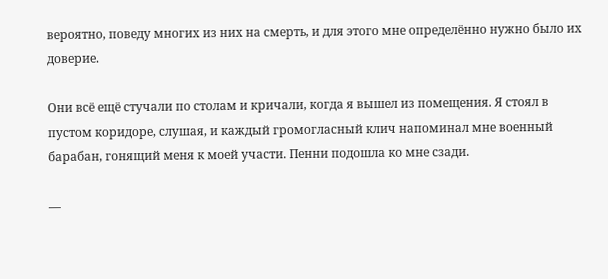вероятно, поведу многих из них на смерть, и для этого мне определённо нужно было их доверие.

Они всё ещё стучали по столам и кричали, когда я вышел из помещения. Я стоял в пустом коридоре, слушая, и каждый громогласный клич напоминал мне военный барабан, гонящий меня к моей участи. Пенни подошла ко мне сзади.

—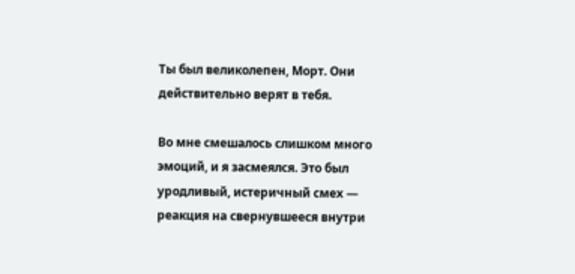Ты был великолепен, Морт. Они действительно верят в тебя.

Во мне смешалось слишком много эмоций, и я засмеялся. Это был уродливый, истеричный смех — реакция на свернувшееся внутри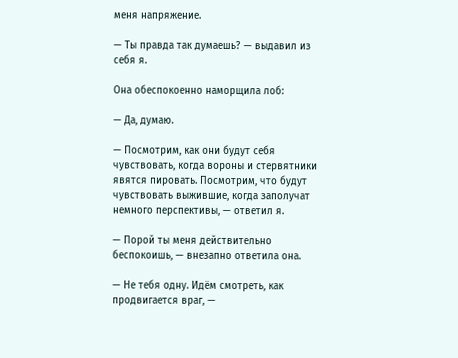меня напряжение.

— Ты правда так думаешь? — выдавил из себя я.

Она обеспокоенно наморщила лоб:

— Да, думаю.

— Посмотрим, как они будут себя чувствовать, когда вороны и стервятники явятся пировать. Посмотрим, что будут чувствовать выжившие, когда заполучат немного перспективы, — ответил я.

— Порой ты меня действительно беспокоишь, — внезапно ответила она.

— Не тебя одну. Идём смотреть, как продвигается враг, —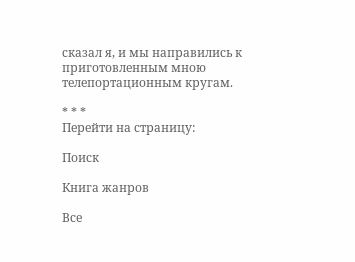сказал я, и мы направились к приготовленным мною телепортационным кругам.

* * *
Перейти на страницу:

Поиск

Книга жанров

Все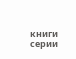книги серии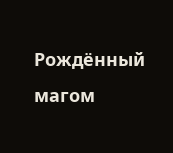Рождённый магом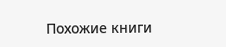Похожие книги